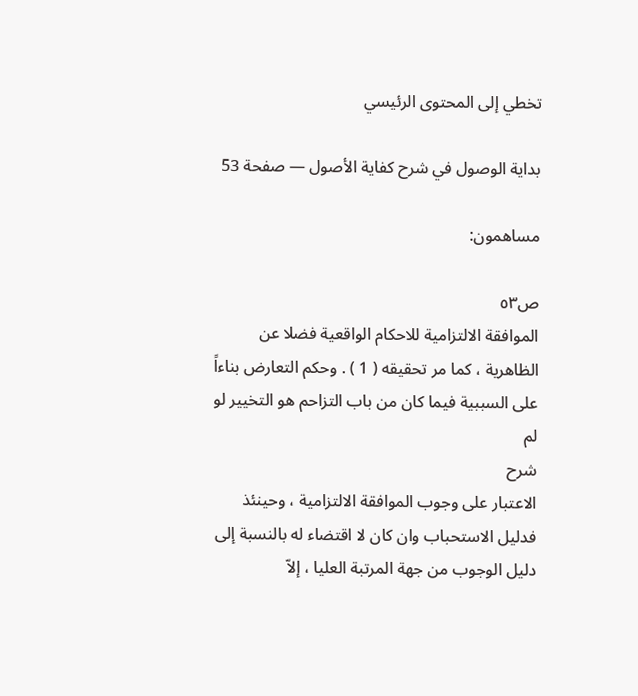تخطي إلى المحتوى الرئيسي

بداية الوصول في شرح كفاية الأصول — صفحة 53

مساهمون:

ص٥٣
الموافقة الالتزامية للاحكام الواقعية فضلا عن الظاهرية ، كما مر تحقيقه ( 1 ) . وحكم التعارض بناءاً على السببية فيما كان من باب التزاحم هو التخيير لو لم
شرح
الاعتبار على وجوب الموافقة الالتزامية ، وحينئذ فدليل الاستحباب وان كان لا اقتضاء له بالنسبة إلى دليل الوجوب من جهة المرتبة العليا ، إلاّ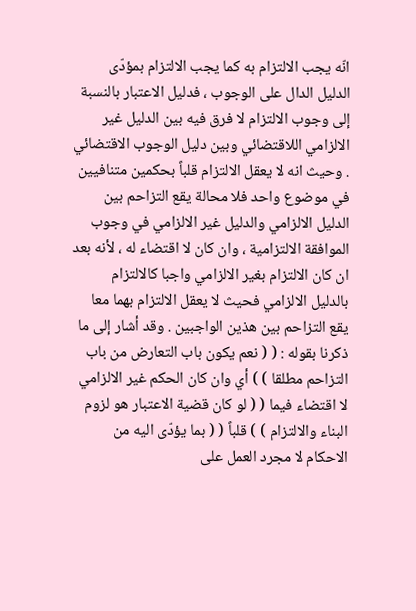انّه يجب الالتزام به كما يجب الالتزام بمؤدّى الدليل الدال على الوجوب ، فدليل الاعتبار بالنسبة إلى وجوب الالتزام لا فرق فيه بين الدليل غير الالزامي اللاقتضائي وبين دليل الوجوب الاقتضائي . وحيث انه لا يعقل الالتزام قلباً بحكمين متنافيين في موضوع واحد فلا محالة يقع التزاحم بين الدليل الالزامي والدليل غير الالزامي في وجوب الموافقة الالتزامية ، وان كان لا اقتضاء له ، لأنه بعد ان كان الالتزام بغير الالزامي واجبا كالالتزام بالدليل الالزامي فحيث لا يعقل الالتزام بهما معا يقع التزاحم بين هذين الواجبين . وقد أشار إلى ما ذكرنا بقوله : ( ( نعم يكون باب التعارض من باب التزاحم مطلقا ) ) أي وان كان الحكم غير الالزامي لا اقتضاء فيما ( ( لو كان قضية الاعتبار هو لزوم البناء والالتزام ) ) قلباً ( ( بما يؤدّى اليه من الاحكام لا مجرد العمل على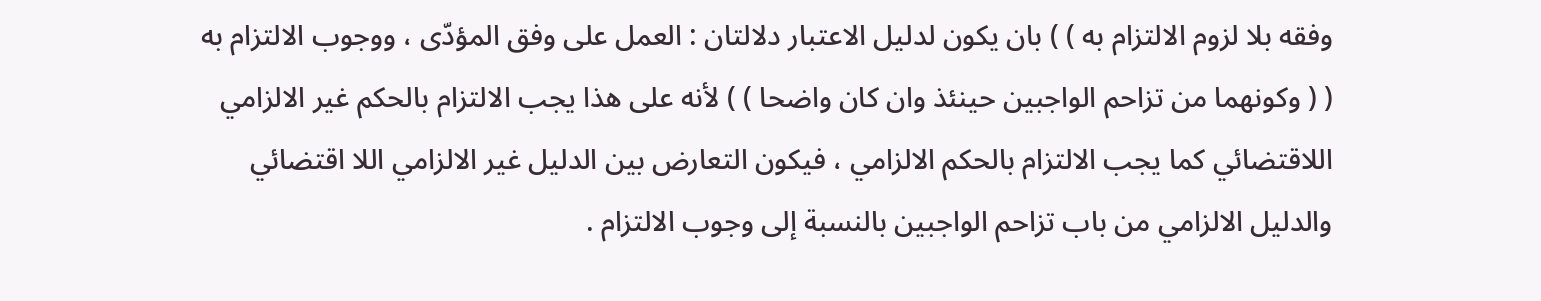وفقه بلا لزوم الالتزام به ) ) بان يكون لدليل الاعتبار دلالتان : العمل على وفق المؤدّى ، ووجوب الالتزام به ( ( وكونهما من تزاحم الواجبين حينئذ وان كان واضحا ) ) لأنه على هذا يجب الالتزام بالحكم غير الالزامي اللاقتضائي كما يجب الالتزام بالحكم الالزامي ، فيكون التعارض بين الدليل غير الالزامي اللا اقتضائي والدليل الالزامي من باب تزاحم الواجبين بالنسبة إلى وجوب الالتزام .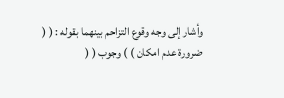وأشار إلى وجه وقوع التزاحم بينهما بقوله : ( ( ضرورة عدم امكان ) ) وجوب ( (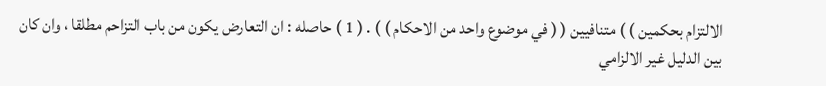الالتزام بحكمين ) ) متنافيين ( ( في موضوع واحد من الاحكام ) ) . ( 1 ) حاصله : ان التعارض يكون من باب التزاحم مطلقا ، وان كان بين الدليل غير الالزامي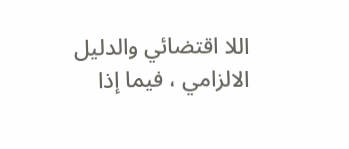اللا اقتضائي والدليل الالزامي ، فيما إذا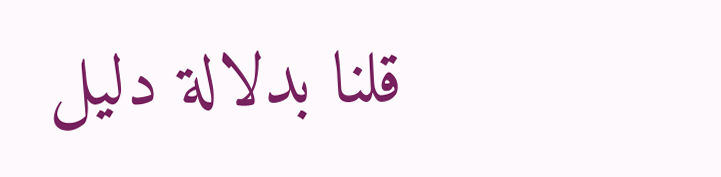قلنا بدلالة دليل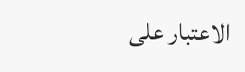الاعتبار على